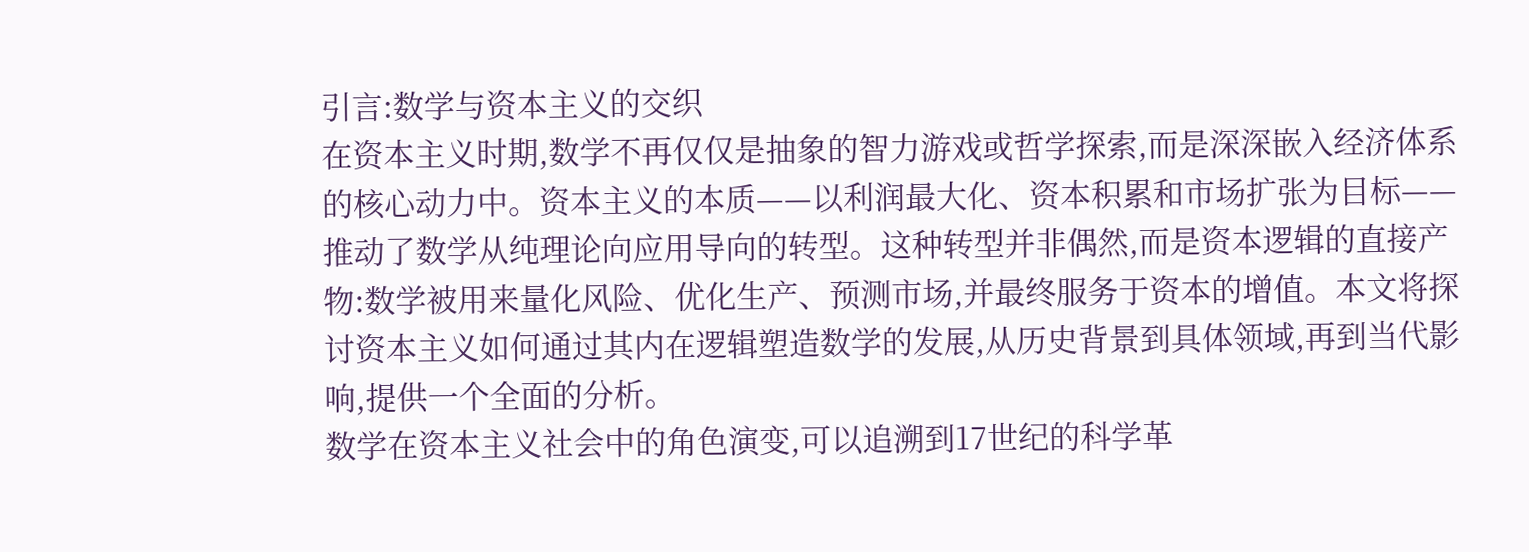引言:数学与资本主义的交织
在资本主义时期,数学不再仅仅是抽象的智力游戏或哲学探索,而是深深嵌入经济体系的核心动力中。资本主义的本质——以利润最大化、资本积累和市场扩张为目标——推动了数学从纯理论向应用导向的转型。这种转型并非偶然,而是资本逻辑的直接产物:数学被用来量化风险、优化生产、预测市场,并最终服务于资本的增值。本文将探讨资本主义如何通过其内在逻辑塑造数学的发展,从历史背景到具体领域,再到当代影响,提供一个全面的分析。
数学在资本主义社会中的角色演变,可以追溯到17世纪的科学革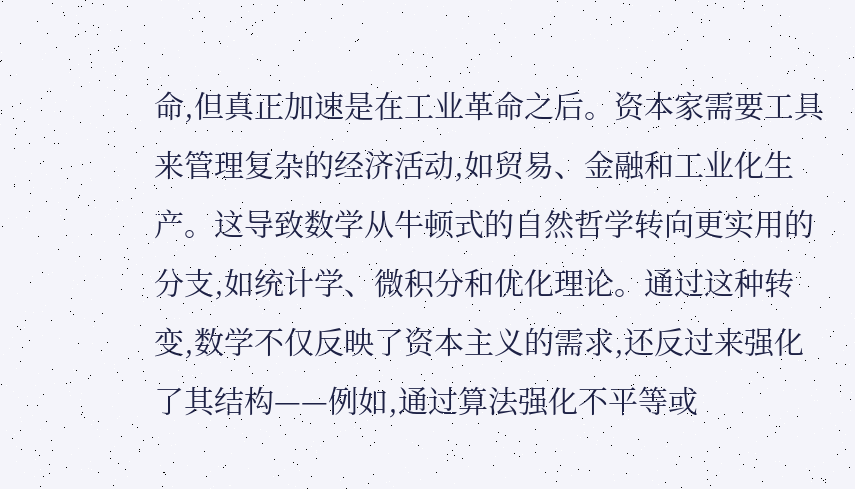命,但真正加速是在工业革命之后。资本家需要工具来管理复杂的经济活动,如贸易、金融和工业化生产。这导致数学从牛顿式的自然哲学转向更实用的分支,如统计学、微积分和优化理论。通过这种转变,数学不仅反映了资本主义的需求,还反过来强化了其结构——例如,通过算法强化不平等或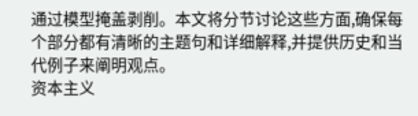通过模型掩盖剥削。本文将分节讨论这些方面,确保每个部分都有清晰的主题句和详细解释,并提供历史和当代例子来阐明观点。
资本主义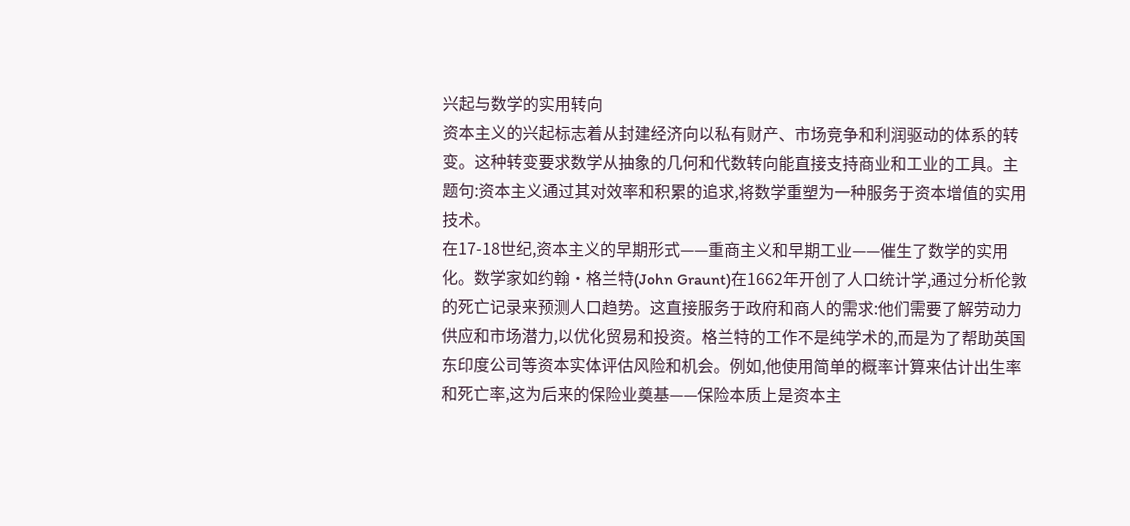兴起与数学的实用转向
资本主义的兴起标志着从封建经济向以私有财产、市场竞争和利润驱动的体系的转变。这种转变要求数学从抽象的几何和代数转向能直接支持商业和工业的工具。主题句:资本主义通过其对效率和积累的追求,将数学重塑为一种服务于资本增值的实用技术。
在17-18世纪,资本主义的早期形式——重商主义和早期工业——催生了数学的实用化。数学家如约翰·格兰特(John Graunt)在1662年开创了人口统计学,通过分析伦敦的死亡记录来预测人口趋势。这直接服务于政府和商人的需求:他们需要了解劳动力供应和市场潜力,以优化贸易和投资。格兰特的工作不是纯学术的,而是为了帮助英国东印度公司等资本实体评估风险和机会。例如,他使用简单的概率计算来估计出生率和死亡率,这为后来的保险业奠基——保险本质上是资本主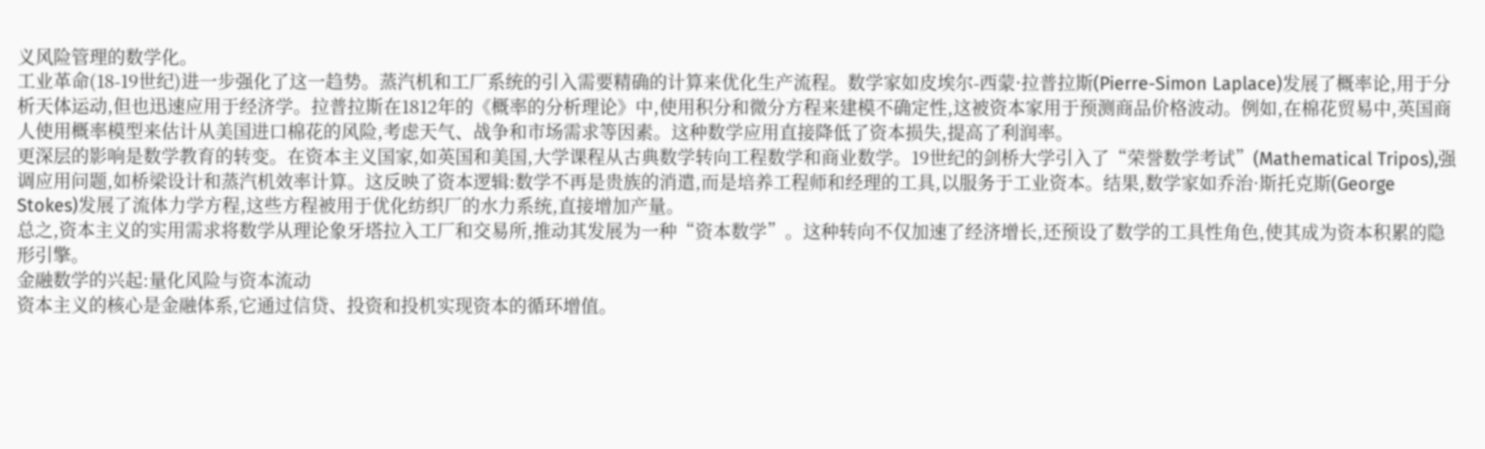义风险管理的数学化。
工业革命(18-19世纪)进一步强化了这一趋势。蒸汽机和工厂系统的引入需要精确的计算来优化生产流程。数学家如皮埃尔-西蒙·拉普拉斯(Pierre-Simon Laplace)发展了概率论,用于分析天体运动,但也迅速应用于经济学。拉普拉斯在1812年的《概率的分析理论》中,使用积分和微分方程来建模不确定性,这被资本家用于预测商品价格波动。例如,在棉花贸易中,英国商人使用概率模型来估计从美国进口棉花的风险,考虑天气、战争和市场需求等因素。这种数学应用直接降低了资本损失,提高了利润率。
更深层的影响是数学教育的转变。在资本主义国家,如英国和美国,大学课程从古典数学转向工程数学和商业数学。19世纪的剑桥大学引入了“荣誉数学考试”(Mathematical Tripos),强调应用问题,如桥梁设计和蒸汽机效率计算。这反映了资本逻辑:数学不再是贵族的消遣,而是培养工程师和经理的工具,以服务于工业资本。结果,数学家如乔治·斯托克斯(George Stokes)发展了流体力学方程,这些方程被用于优化纺织厂的水力系统,直接增加产量。
总之,资本主义的实用需求将数学从理论象牙塔拉入工厂和交易所,推动其发展为一种“资本数学”。这种转向不仅加速了经济增长,还预设了数学的工具性角色,使其成为资本积累的隐形引擎。
金融数学的兴起:量化风险与资本流动
资本主义的核心是金融体系,它通过信贷、投资和投机实现资本的循环增值。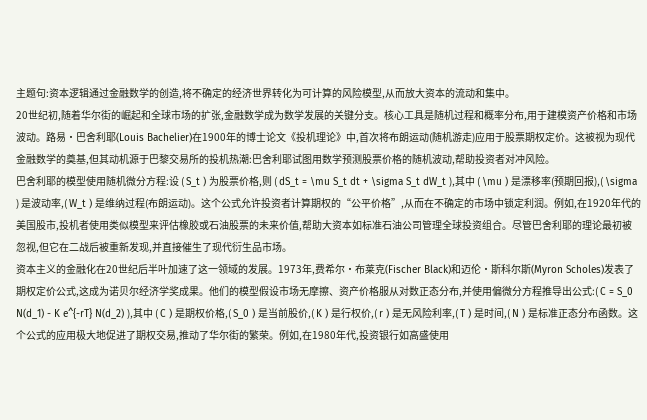主题句:资本逻辑通过金融数学的创造,将不确定的经济世界转化为可计算的风险模型,从而放大资本的流动和集中。
20世纪初,随着华尔街的崛起和全球市场的扩张,金融数学成为数学发展的关键分支。核心工具是随机过程和概率分布,用于建模资产价格和市场波动。路易·巴舍利耶(Louis Bachelier)在1900年的博士论文《投机理论》中,首次将布朗运动(随机游走)应用于股票期权定价。这被视为现代金融数学的奠基,但其动机源于巴黎交易所的投机热潮:巴舍利耶试图用数学预测股票价格的随机波动,帮助投资者对冲风险。
巴舍利耶的模型使用随机微分方程:设 ( S_t ) 为股票价格,则 ( dS_t = \mu S_t dt + \sigma S_t dW_t ),其中 ( \mu ) 是漂移率(预期回报),( \sigma ) 是波动率,( W_t ) 是维纳过程(布朗运动)。这个公式允许投资者计算期权的“公平价格”,从而在不确定的市场中锁定利润。例如,在1920年代的美国股市,投机者使用类似模型来评估橡胶或石油股票的未来价值,帮助大资本如标准石油公司管理全球投资组合。尽管巴舍利耶的理论最初被忽视,但它在二战后被重新发现,并直接催生了现代衍生品市场。
资本主义的金融化在20世纪后半叶加速了这一领域的发展。1973年,费希尔·布莱克(Fischer Black)和迈伦·斯科尔斯(Myron Scholes)发表了期权定价公式,这成为诺贝尔经济学奖成果。他们的模型假设市场无摩擦、资产价格服从对数正态分布,并使用偏微分方程推导出公式:( C = S_0 N(d_1) - K e^{-rT} N(d_2) ),其中 ( C ) 是期权价格,( S_0 ) 是当前股价,( K ) 是行权价,( r ) 是无风险利率,( T ) 是时间,( N ) 是标准正态分布函数。这个公式的应用极大地促进了期权交易,推动了华尔街的繁荣。例如,在1980年代,投资银行如高盛使用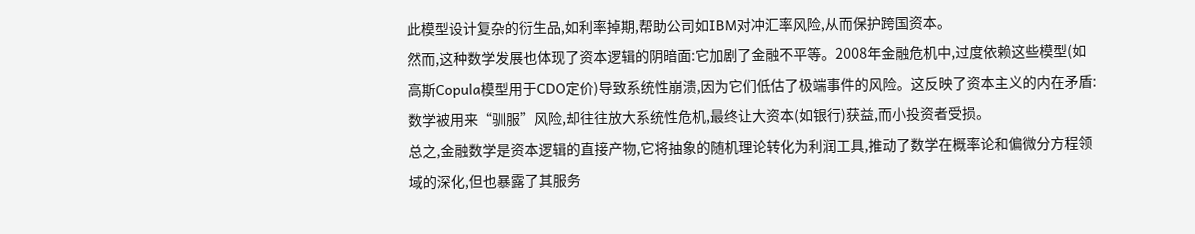此模型设计复杂的衍生品,如利率掉期,帮助公司如IBM对冲汇率风险,从而保护跨国资本。
然而,这种数学发展也体现了资本逻辑的阴暗面:它加剧了金融不平等。2008年金融危机中,过度依赖这些模型(如高斯Copula模型用于CDO定价)导致系统性崩溃,因为它们低估了极端事件的风险。这反映了资本主义的内在矛盾:数学被用来“驯服”风险,却往往放大系统性危机,最终让大资本(如银行)获益,而小投资者受损。
总之,金融数学是资本逻辑的直接产物,它将抽象的随机理论转化为利润工具,推动了数学在概率论和偏微分方程领域的深化,但也暴露了其服务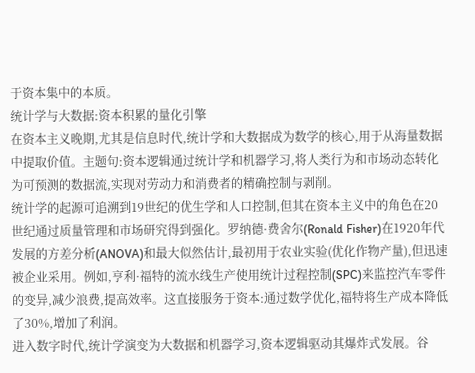于资本集中的本质。
统计学与大数据:资本积累的量化引擎
在资本主义晚期,尤其是信息时代,统计学和大数据成为数学的核心,用于从海量数据中提取价值。主题句:资本逻辑通过统计学和机器学习,将人类行为和市场动态转化为可预测的数据流,实现对劳动力和消费者的精确控制与剥削。
统计学的起源可追溯到19世纪的优生学和人口控制,但其在资本主义中的角色在20世纪通过质量管理和市场研究得到强化。罗纳德·费舍尔(Ronald Fisher)在1920年代发展的方差分析(ANOVA)和最大似然估计,最初用于农业实验(优化作物产量),但迅速被企业采用。例如,亨利·福特的流水线生产使用统计过程控制(SPC)来监控汽车零件的变异,减少浪费,提高效率。这直接服务于资本:通过数学优化,福特将生产成本降低了30%,增加了利润。
进入数字时代,统计学演变为大数据和机器学习,资本逻辑驱动其爆炸式发展。谷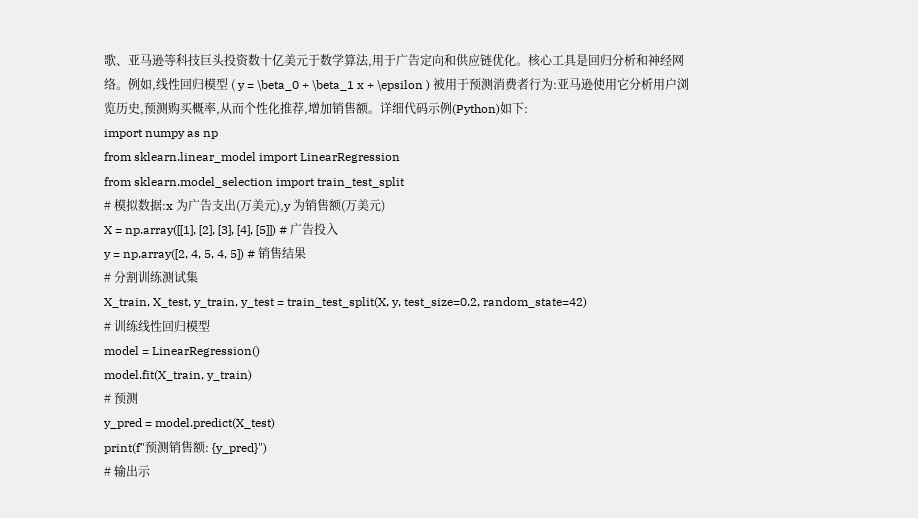歌、亚马逊等科技巨头投资数十亿美元于数学算法,用于广告定向和供应链优化。核心工具是回归分析和神经网络。例如,线性回归模型 ( y = \beta_0 + \beta_1 x + \epsilon ) 被用于预测消费者行为:亚马逊使用它分析用户浏览历史,预测购买概率,从而个性化推荐,增加销售额。详细代码示例(Python)如下:
import numpy as np
from sklearn.linear_model import LinearRegression
from sklearn.model_selection import train_test_split
# 模拟数据:x 为广告支出(万美元),y 为销售额(万美元)
X = np.array([[1], [2], [3], [4], [5]]) # 广告投入
y = np.array([2, 4, 5, 4, 5]) # 销售结果
# 分割训练测试集
X_train, X_test, y_train, y_test = train_test_split(X, y, test_size=0.2, random_state=42)
# 训练线性回归模型
model = LinearRegression()
model.fit(X_train, y_train)
# 预测
y_pred = model.predict(X_test)
print(f"预测销售额: {y_pred}")
# 输出示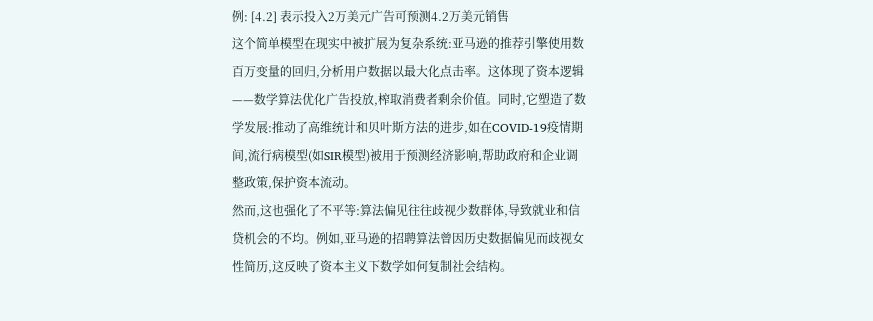例: [4.2] 表示投入2万美元广告可预测4.2万美元销售
这个简单模型在现实中被扩展为复杂系统:亚马逊的推荐引擎使用数百万变量的回归,分析用户数据以最大化点击率。这体现了资本逻辑——数学算法优化广告投放,榨取消费者剩余价值。同时,它塑造了数学发展:推动了高维统计和贝叶斯方法的进步,如在COVID-19疫情期间,流行病模型(如SIR模型)被用于预测经济影响,帮助政府和企业调整政策,保护资本流动。
然而,这也强化了不平等:算法偏见往往歧视少数群体,导致就业和信贷机会的不均。例如,亚马逊的招聘算法曾因历史数据偏见而歧视女性简历,这反映了资本主义下数学如何复制社会结构。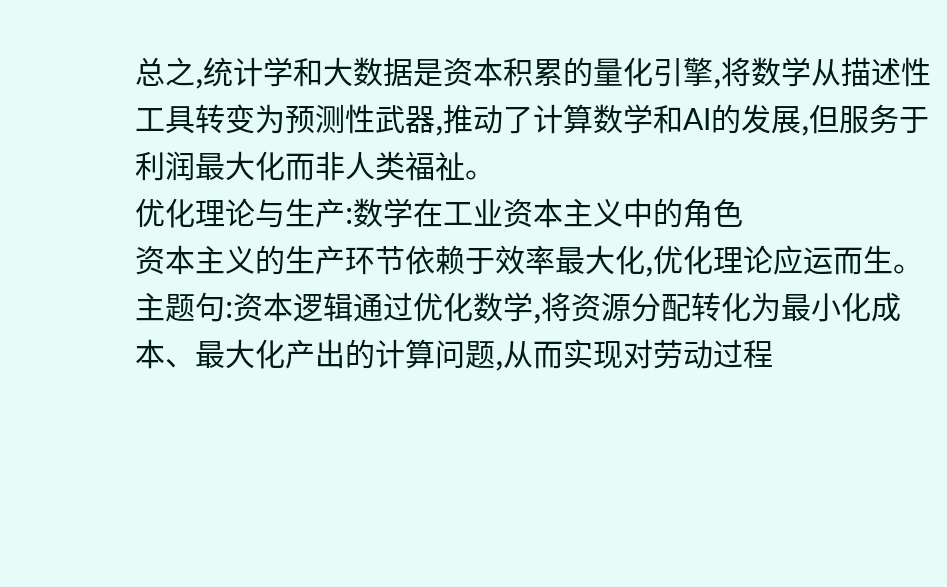总之,统计学和大数据是资本积累的量化引擎,将数学从描述性工具转变为预测性武器,推动了计算数学和AI的发展,但服务于利润最大化而非人类福祉。
优化理论与生产:数学在工业资本主义中的角色
资本主义的生产环节依赖于效率最大化,优化理论应运而生。主题句:资本逻辑通过优化数学,将资源分配转化为最小化成本、最大化产出的计算问题,从而实现对劳动过程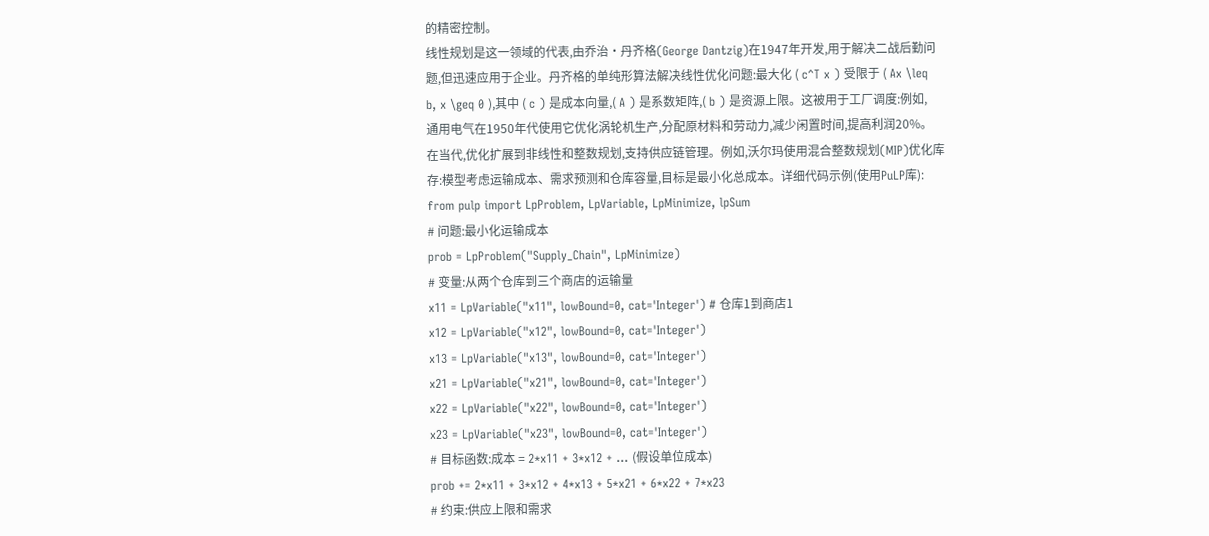的精密控制。
线性规划是这一领域的代表,由乔治·丹齐格(George Dantzig)在1947年开发,用于解决二战后勤问题,但迅速应用于企业。丹齐格的单纯形算法解决线性优化问题:最大化 ( c^T x ) 受限于 ( Ax \leq b, x \geq 0 ),其中 ( c ) 是成本向量,( A ) 是系数矩阵,( b ) 是资源上限。这被用于工厂调度:例如,通用电气在1950年代使用它优化涡轮机生产,分配原材料和劳动力,减少闲置时间,提高利润20%。
在当代,优化扩展到非线性和整数规划,支持供应链管理。例如,沃尔玛使用混合整数规划(MIP)优化库存:模型考虑运输成本、需求预测和仓库容量,目标是最小化总成本。详细代码示例(使用PuLP库):
from pulp import LpProblem, LpVariable, LpMinimize, lpSum
# 问题:最小化运输成本
prob = LpProblem("Supply_Chain", LpMinimize)
# 变量:从两个仓库到三个商店的运输量
x11 = LpVariable("x11", lowBound=0, cat='Integer') # 仓库1到商店1
x12 = LpVariable("x12", lowBound=0, cat='Integer')
x13 = LpVariable("x13", lowBound=0, cat='Integer')
x21 = LpVariable("x21", lowBound=0, cat='Integer')
x22 = LpVariable("x22", lowBound=0, cat='Integer')
x23 = LpVariable("x23", lowBound=0, cat='Integer')
# 目标函数:成本 = 2*x11 + 3*x12 + ... (假设单位成本)
prob += 2*x11 + 3*x12 + 4*x13 + 5*x21 + 6*x22 + 7*x23
# 约束:供应上限和需求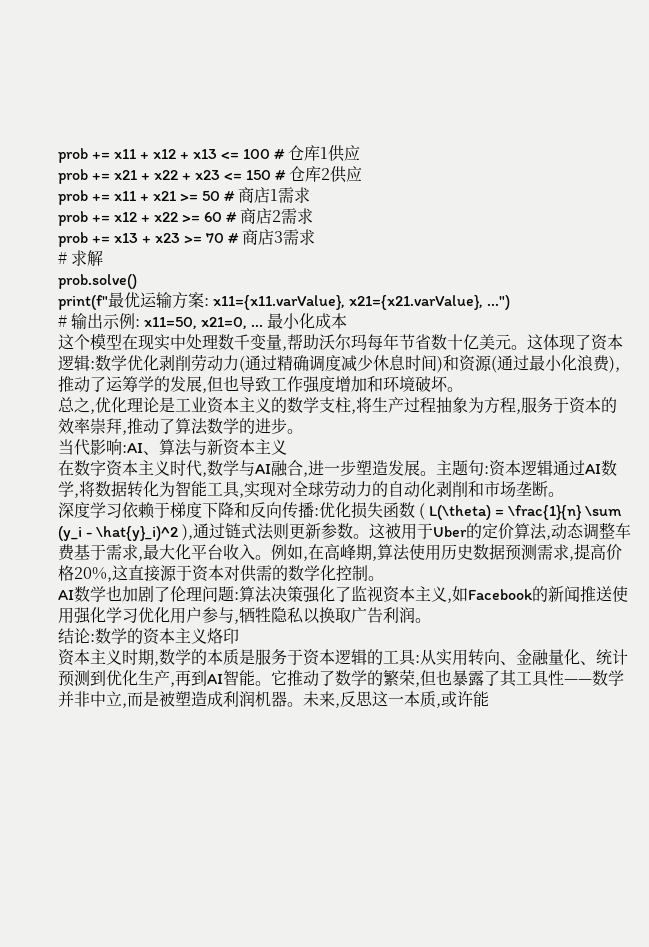prob += x11 + x12 + x13 <= 100 # 仓库1供应
prob += x21 + x22 + x23 <= 150 # 仓库2供应
prob += x11 + x21 >= 50 # 商店1需求
prob += x12 + x22 >= 60 # 商店2需求
prob += x13 + x23 >= 70 # 商店3需求
# 求解
prob.solve()
print(f"最优运输方案: x11={x11.varValue}, x21={x21.varValue}, ...")
# 输出示例: x11=50, x21=0, ... 最小化成本
这个模型在现实中处理数千变量,帮助沃尔玛每年节省数十亿美元。这体现了资本逻辑:数学优化剥削劳动力(通过精确调度减少休息时间)和资源(通过最小化浪费),推动了运筹学的发展,但也导致工作强度增加和环境破坏。
总之,优化理论是工业资本主义的数学支柱,将生产过程抽象为方程,服务于资本的效率崇拜,推动了算法数学的进步。
当代影响:AI、算法与新资本主义
在数字资本主义时代,数学与AI融合,进一步塑造发展。主题句:资本逻辑通过AI数学,将数据转化为智能工具,实现对全球劳动力的自动化剥削和市场垄断。
深度学习依赖于梯度下降和反向传播:优化损失函数 ( L(\theta) = \frac{1}{n} \sum (y_i - \hat{y}_i)^2 ),通过链式法则更新参数。这被用于Uber的定价算法,动态调整车费基于需求,最大化平台收入。例如,在高峰期,算法使用历史数据预测需求,提高价格20%,这直接源于资本对供需的数学化控制。
AI数学也加剧了伦理问题:算法决策强化了监视资本主义,如Facebook的新闻推送使用强化学习优化用户参与,牺牲隐私以换取广告利润。
结论:数学的资本主义烙印
资本主义时期,数学的本质是服务于资本逻辑的工具:从实用转向、金融量化、统计预测到优化生产,再到AI智能。它推动了数学的繁荣,但也暴露了其工具性——数学并非中立,而是被塑造成利润机器。未来,反思这一本质,或许能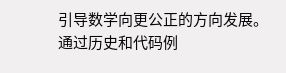引导数学向更公正的方向发展。通过历史和代码例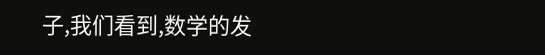子,我们看到,数学的发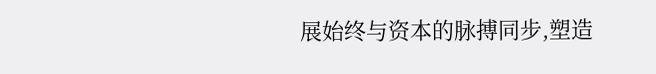展始终与资本的脉搏同步,塑造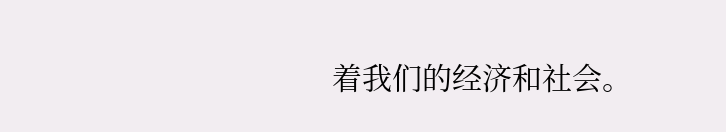着我们的经济和社会。